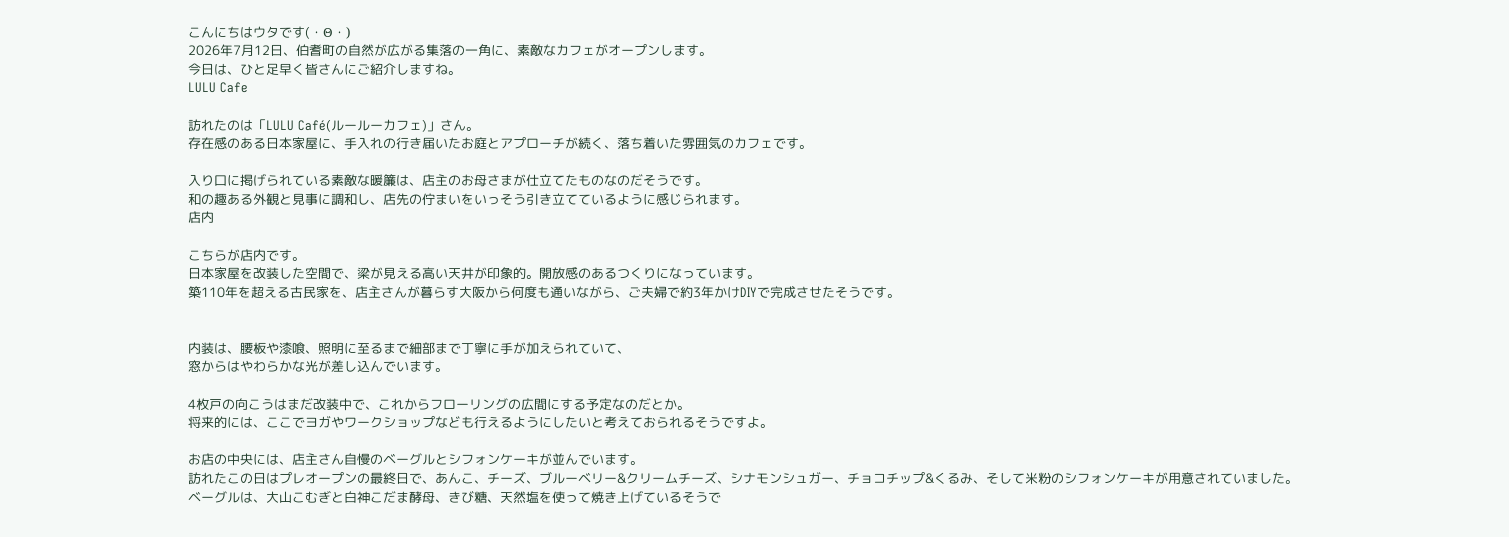こんにちはウタです(・Θ・)
2026年7月12日、伯耆町の自然が広がる集落の一角に、素敵なカフェがオープンします。
今日は、ひと足早く皆さんにご紹介しますね。
LULU Cafe

訪れたのは「LULU Café(ルールーカフェ)」さん。
存在感のある日本家屋に、手入れの行き届いたお庭とアプローチが続く、落ち着いた雰囲気のカフェです。

入り口に掲げられている素敵な暖簾は、店主のお母さまが仕立てたものなのだそうです。
和の趣ある外観と見事に調和し、店先の佇まいをいっそう引き立てているように感じられます。
店内

こちらが店内です。
日本家屋を改装した空間で、梁が見える高い天井が印象的。開放感のあるつくりになっています。
築110年を超える古民家を、店主さんが暮らす大阪から何度も通いながら、ご夫婦で約3年かけDIYで完成させたそうです。


内装は、腰板や漆喰、照明に至るまで細部まで丁寧に手が加えられていて、
窓からはやわらかな光が差し込んでいます。

4枚戸の向こうはまだ改装中で、これからフローリングの広間にする予定なのだとか。
将来的には、ここでヨガやワークショップなども行えるようにしたいと考えておられるそうですよ。

お店の中央には、店主さん自慢のベーグルとシフォンケーキが並んでいます。
訪れたこの日はプレオープンの最終日で、あんこ、チーズ、ブルーベリー&クリームチーズ、シナモンシュガー、チョコチップ&くるみ、そして米粉のシフォンケーキが用意されていました。
ベーグルは、大山こむぎと白神こだま酵母、きび糖、天然塩を使って焼き上げているそうで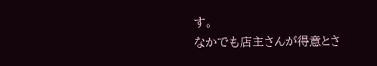す。
なかでも店主さんが得意とさ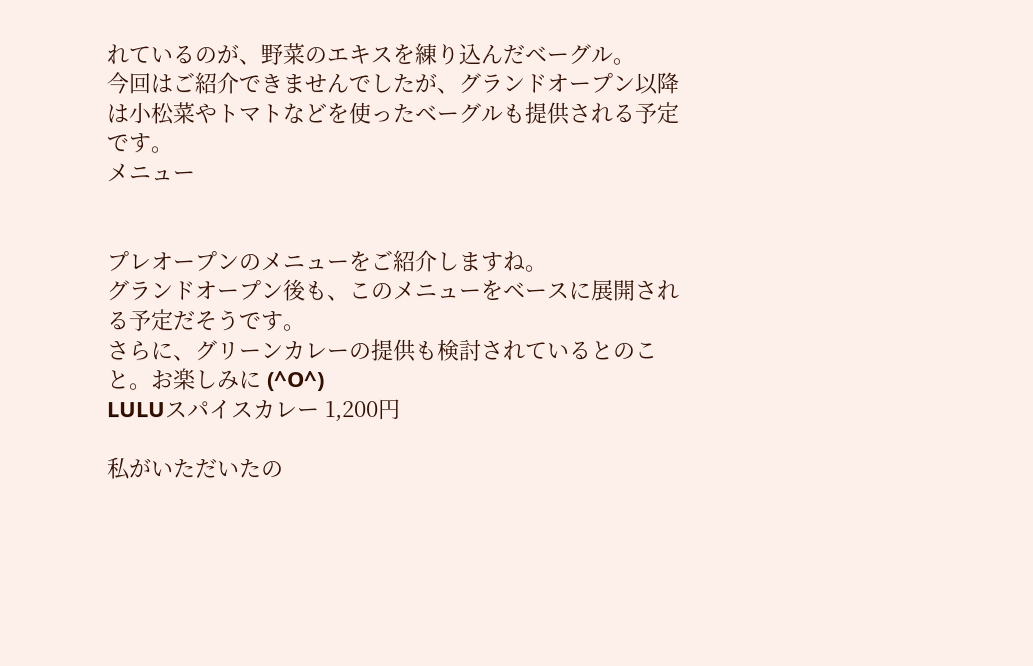れているのが、野菜のエキスを練り込んだベーグル。
今回はご紹介できませんでしたが、グランドオープン以降は小松菜やトマトなどを使ったベーグルも提供される予定です。
メニュー


プレオープンのメニューをご紹介しますね。
グランドオープン後も、このメニューをベースに展開される予定だそうです。
さらに、グリーンカレーの提供も検討されているとのこと。お楽しみに (^O^)
LULUスパイスカレー 1,200円

私がいただいたの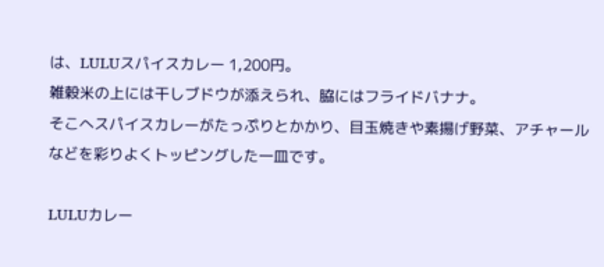は、LULUスパイスカレー 1,200円。
雑穀米の上には干しブドウが添えられ、脇にはフライドバナナ。
そこへスパイスカレーがたっぷりとかかり、目玉焼きや素揚げ野菜、アチャールなどを彩りよくトッピングした一皿です。

LULUカレー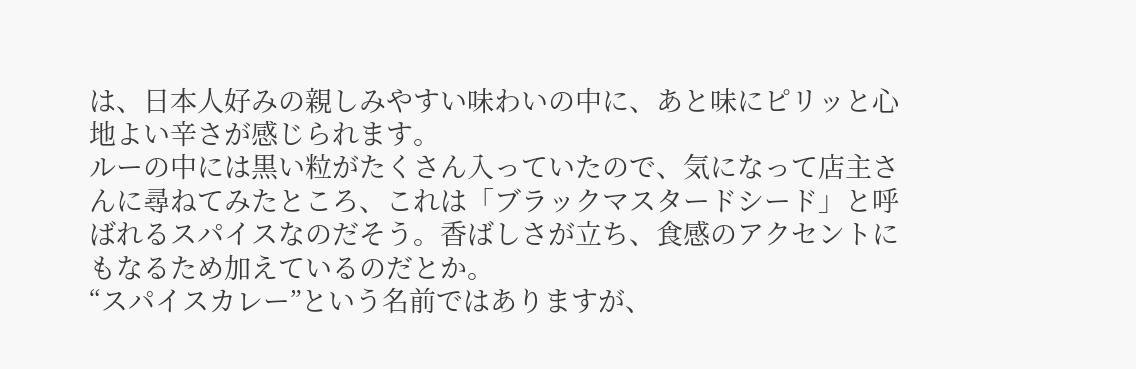は、日本人好みの親しみやすい味わいの中に、あと味にピリッと心地よい辛さが感じられます。
ルーの中には黒い粒がたくさん入っていたので、気になって店主さんに尋ねてみたところ、これは「ブラックマスタードシード」と呼ばれるスパイスなのだそう。香ばしさが立ち、食感のアクセントにもなるため加えているのだとか。
“スパイスカレー”という名前ではありますが、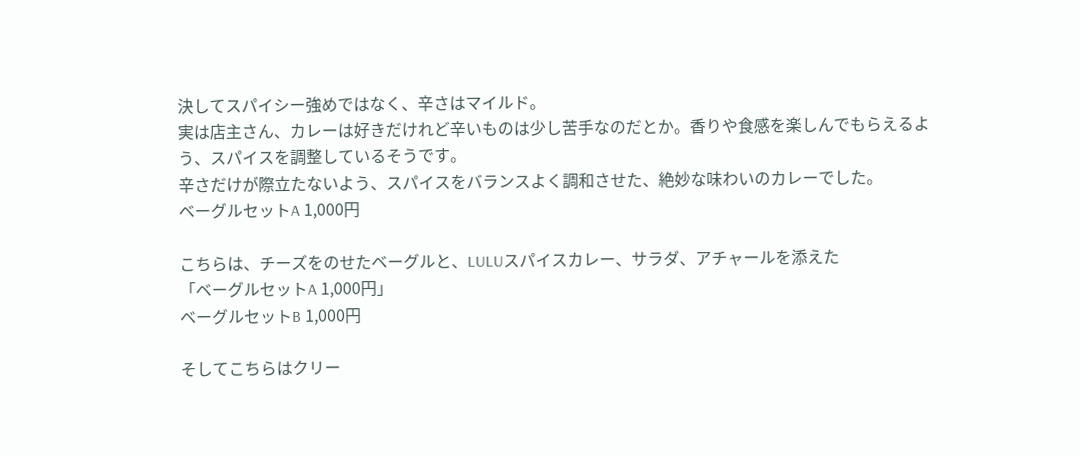決してスパイシー強めではなく、辛さはマイルド。
実は店主さん、カレーは好きだけれど辛いものは少し苦手なのだとか。香りや食感を楽しんでもらえるよう、スパイスを調整しているそうです。
辛さだけが際立たないよう、スパイスをバランスよく調和させた、絶妙な味わいのカレーでした。
ベーグルセットA 1,000円

こちらは、チーズをのせたベーグルと、LULUスパイスカレー、サラダ、アチャールを添えた
「ベーグルセットA 1,000円」
ベーグルセットB 1,000円

そしてこちらはクリー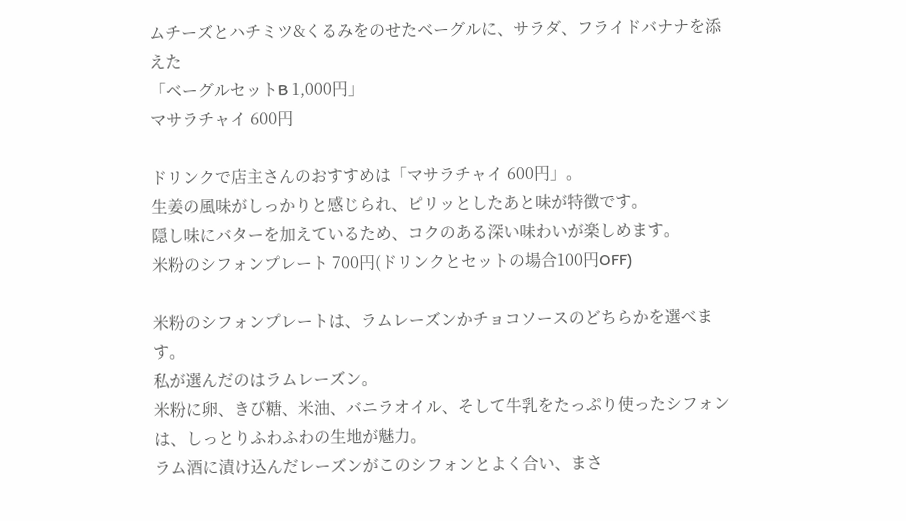ムチーズとハチミツ&くるみをのせたベーグルに、サラダ、フライドバナナを添えた
「ベーグルセットB 1,000円」
マサラチャイ 600円

ドリンクで店主さんのおすすめは「マサラチャイ 600円」。
生姜の風味がしっかりと感じられ、ピリッとしたあと味が特徴です。
隠し味にバターを加えているため、コクのある深い味わいが楽しめます。
米粉のシフォンプレート 700円(ドリンクとセットの場合100円OFF)

米粉のシフォンプレートは、ラムレーズンかチョコソースのどちらかを選べます。
私が選んだのはラムレーズン。
米粉に卵、きび糖、米油、バニラオイル、そして牛乳をたっぷり使ったシフォンは、しっとりふわふわの生地が魅力。
ラム酒に漬け込んだレーズンがこのシフォンとよく合い、まさ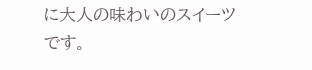に大人の味わいのスイーツです。